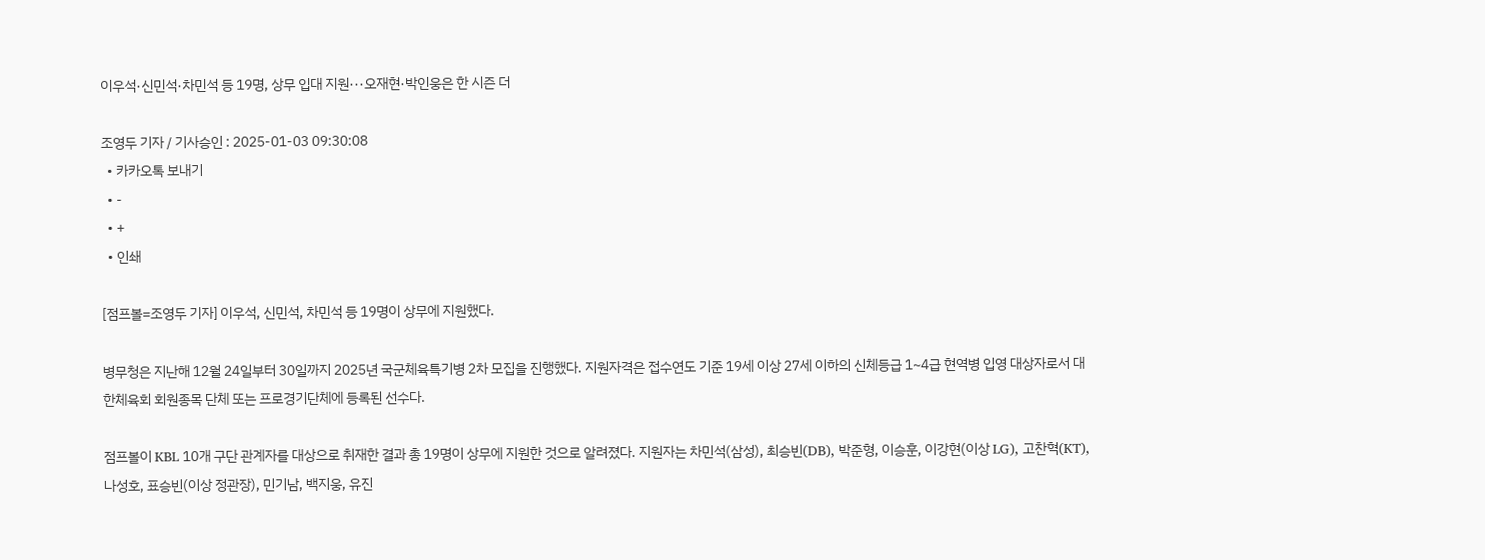이우석·신민석·차민석 등 19명, 상무 입대 지원···오재현·박인웅은 한 시즌 더

조영두 기자 / 기사승인 : 2025-01-03 09:30:08
  • 카카오톡 보내기
  • -
  • +
  • 인쇄

[점프볼=조영두 기자] 이우석, 신민석, 차민석 등 19명이 상무에 지원했다.

병무청은 지난해 12월 24일부터 30일까지 2025년 국군체육특기병 2차 모집을 진행했다. 지원자격은 접수연도 기준 19세 이상 27세 이하의 신체등급 1~4급 현역병 입영 대상자로서 대한체육회 회원종목 단체 또는 프로경기단체에 등록된 선수다.

점프볼이 KBL 10개 구단 관계자를 대상으로 취재한 결과 총 19명이 상무에 지원한 것으로 알려졌다. 지원자는 차민석(삼성), 최승빈(DB), 박준형, 이승훈, 이강현(이상 LG), 고찬혁(KT), 나성호, 표승빈(이상 정관장), 민기남, 백지웅, 유진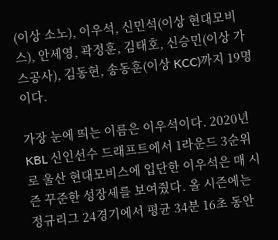(이상 소노), 이우석, 신민석(이상 현대모비스), 안세영, 곽정훈, 김태호, 신승민(이상 가스공사), 김동현, 송동훈(이상 KCC)까지 19명이다.

가장 눈에 띄는 이름은 이우석이다. 2020년 KBL 신인선수 드래프트에서 1라운드 3순위로 울산 현대모비스에 입단한 이우석은 매 시즌 꾸준한 성장세를 보여줬다. 올 시즌에는 정규리그 24경기에서 평균 34분 16초 동안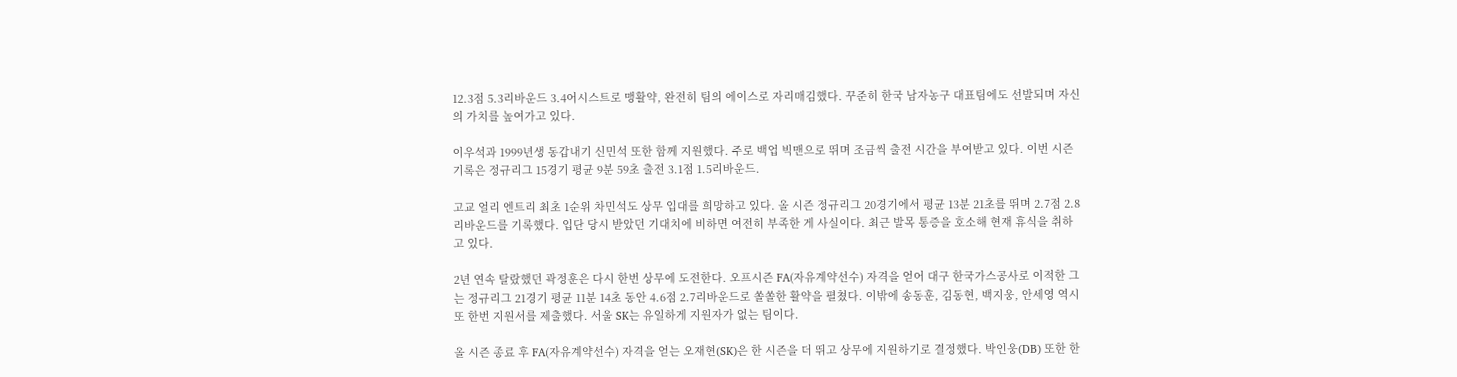12.3점 5.3리바운드 3.4어시스트로 맹활약, 완전히 팀의 에이스로 자리매김했다. 꾸준히 한국 남자농구 대표팀에도 선발되며 자신의 가치를 높여가고 있다.

이우석과 1999년생 동갑내기 신민석 또한 함께 지원했다. 주로 백업 빅맨으로 뛰며 조금씩 출전 시간을 부여받고 있다. 이번 시즌 기록은 정규리그 15경기 평균 9분 59초 출전 3.1점 1.5리바운드.

고교 얼리 엔트리 최초 1순위 차민석도 상무 입대를 희망하고 있다. 올 시즌 정규리그 20경기에서 평균 13분 21초를 뛰며 2.7점 2.8리바운드를 기록했다. 입단 당시 받았던 기대치에 비하면 여전히 부족한 게 사실이다. 최근 발목 통증을 호소해 현재 휴식을 취하고 있다.

2년 연속 탈랐했던 곽정훈은 다시 한번 상무에 도전한다. 오프시즌 FA(자유계약선수) 자격을 얻어 대구 한국가스공사로 이적한 그는 정규리그 21경기 평균 11분 14초 동안 4.6점 2.7리바운드로 쏠쏠한 활약을 펼쳤다. 이밖에 송동훈, 김동현, 백지웅, 안세영 역시 또 한번 지원서를 제출했다. 서울 SK는 유일하게 지원자가 없는 팀이다.

올 시즌 종료 후 FA(자유계약선수) 자격을 얻는 오재현(SK)은 한 시즌을 더 뛰고 상무에 지원하기로 결정했다. 박인웅(DB) 또한 한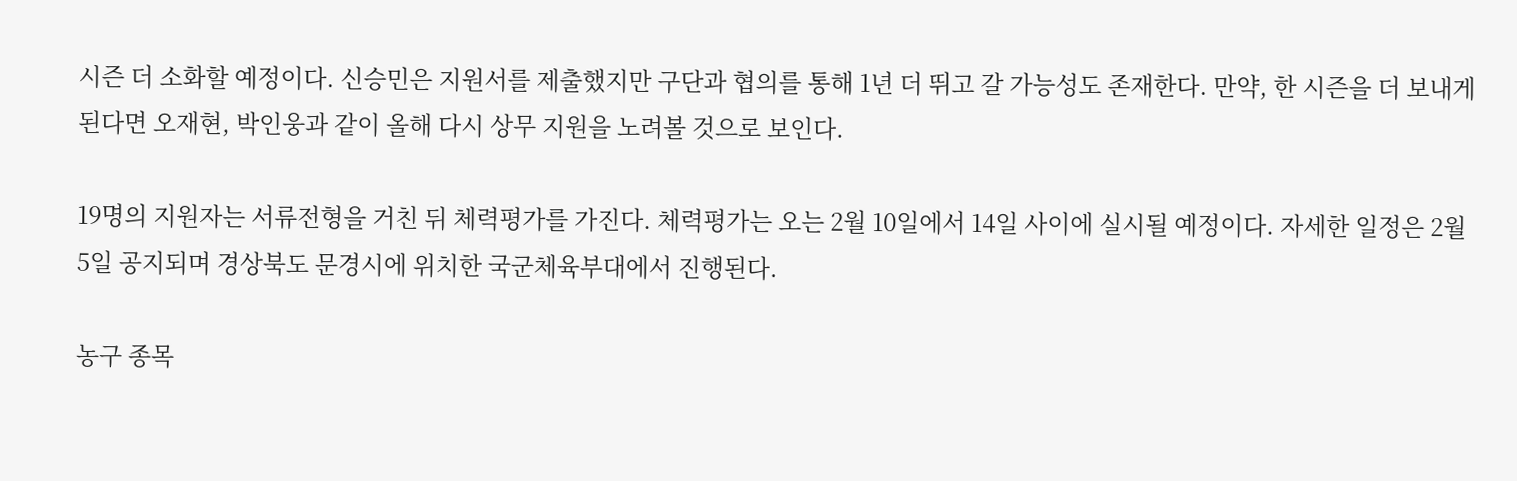시즌 더 소화할 예정이다. 신승민은 지원서를 제출했지만 구단과 협의를 통해 1년 더 뛰고 갈 가능성도 존재한다. 만약, 한 시즌을 더 보내게 된다면 오재현, 박인웅과 같이 올해 다시 상무 지원을 노려볼 것으로 보인다.

19명의 지원자는 서류전형을 거친 뒤 체력평가를 가진다. 체력평가는 오는 2월 10일에서 14일 사이에 실시될 예정이다. 자세한 일정은 2월 5일 공지되며 경상북도 문경시에 위치한 국군체육부대에서 진행된다.

농구 종목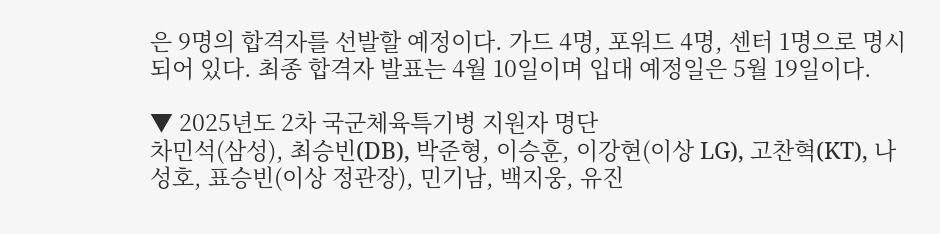은 9명의 합격자를 선발할 예정이다. 가드 4명, 포워드 4명, 센터 1명으로 명시되어 있다. 최종 합격자 발표는 4월 10일이며 입대 예정일은 5월 19일이다.

▼ 2025년도 2차 국군체육특기병 지원자 명단
차민석(삼성), 최승빈(DB), 박준형, 이승훈, 이강현(이상 LG), 고찬혁(KT), 나성호, 표승빈(이상 정관장), 민기남, 백지웅, 유진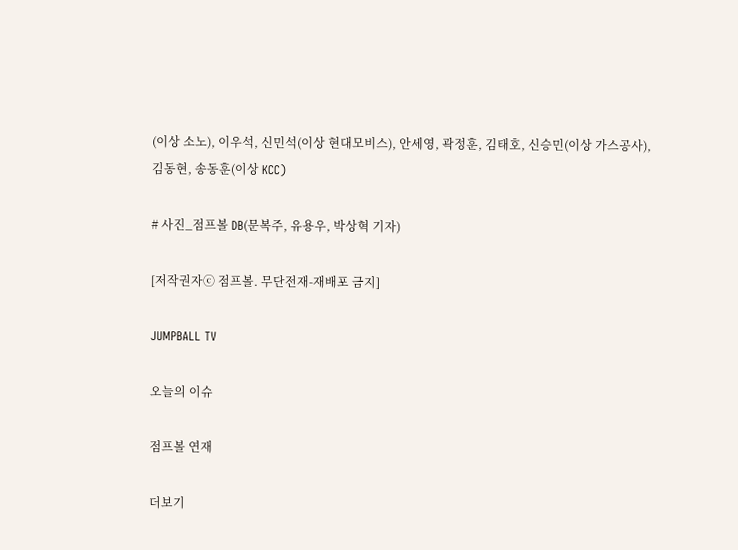(이상 소노), 이우석, 신민석(이상 현대모비스), 안세영, 곽정훈, 김태호, 신승민(이상 가스공사), 김동현, 송동훈(이상 KCC)

# 사진_점프볼 DB(문복주, 유용우, 박상혁 기자)

[저작권자ⓒ 점프볼. 무단전재-재배포 금지]

JUMPBALL TV

오늘의 이슈

점프볼 연재

더보기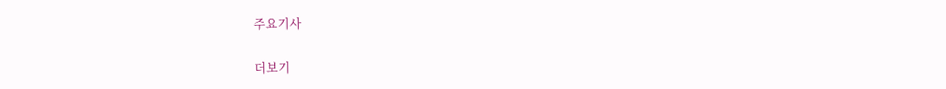주요기사

더보기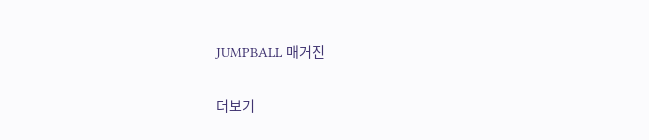JUMPBALL 매거진

더보기